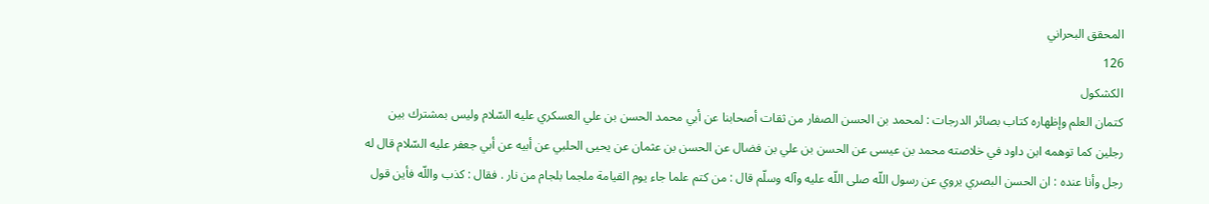المحقق البحراني
126
الكشكول
كتمان العلم وإظهاره كتاب بصائر الدرجات : لمحمد بن الحسن الصفار من ثقات أصحابنا عن أبي محمد الحسن بن علي العسكري عليه السّلام وليس بمشترك بين رجلين كما توهمه ابن داود في خلاصته محمد بن عيسى عن الحسن بن علي بن فضال عن الحسن بن عثمان عن يحيى الحلبي عن أبيه عن أبي جعفر عليه السّلام قال له رجل وأنا عنده : ان الحسن البصري يروي عن رسول اللّه صلى اللّه عليه وآله وسلّم قال : من كتم علما جاء يوم القيامة ملجما بلجام من نار . فقال : كذب واللّه فأين قول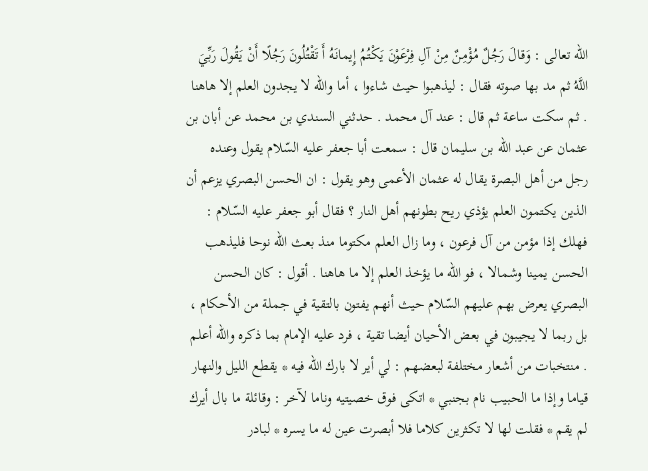اللّه تعالى : وَقالَ رَجُلٌ مُؤْمِنٌ مِنْ آلِ فِرْعَوْنَ يَكْتُمُ إِيمانَهُ أَ تَقْتُلُونَ رَجُلًا أَنْ يَقُولَ رَبِّيَ اللَّهُ ثم مد بها صوته فقال : ليذهبوا حيث شاءوا ، أما واللّه لا يجدون العلم إلا هاهنا . ثم سكت ساعة ثم قال : عند آل محمد . حدثني السندي بن محمد عن أبان بن عثمان عن عبد اللّه بن سليمان قال : سمعت أبا جعفر عليه السّلام يقول وعنده رجل من أهل البصرة يقال له عثمان الأعمى وهو يقول : ان الحسن البصري يزعم أن الذين يكتمون العلم يؤذي ريح بطونهم أهل النار ؟ فقال أبو جعفر عليه السّلام : فهلك إذا مؤمن من آل فرعون ، وما زال العلم مكتوما منذ بعث اللّه نوحا فليذهب الحسن يمينا وشمالا ، فو اللّه ما يؤخذ العلم إلا ما هاهنا . أقول : كان الحسن البصري يعرض بهم عليهم السّلام حيث أنهم يفتون بالتقية في جملة من الأحكام ، بل ربما لا يجيبون في بعض الأحيان أيضا تقية ، فرد عليه الإمام بما ذكره واللّه أعلم . منتخبات من أشعار مختلفة لبعضهم : لي أير لا بارك اللّه فيه * يقطع الليل والنهار قياما وإذا ما الحبيب نام بجنبي * اتكى فوق خصيتيه وناما لآخر : وقائلة ما بال أيرك لم يقم * فقلت لها لا تكثرين كلاما فلا أبصرت عين له ما يسره * لبادر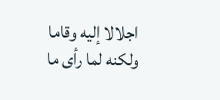اجلالا إليه وقاما ولكنه لما رأى ما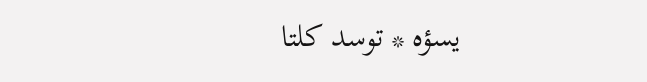يسؤه * توسد كلتا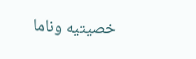خصيتيه وناما